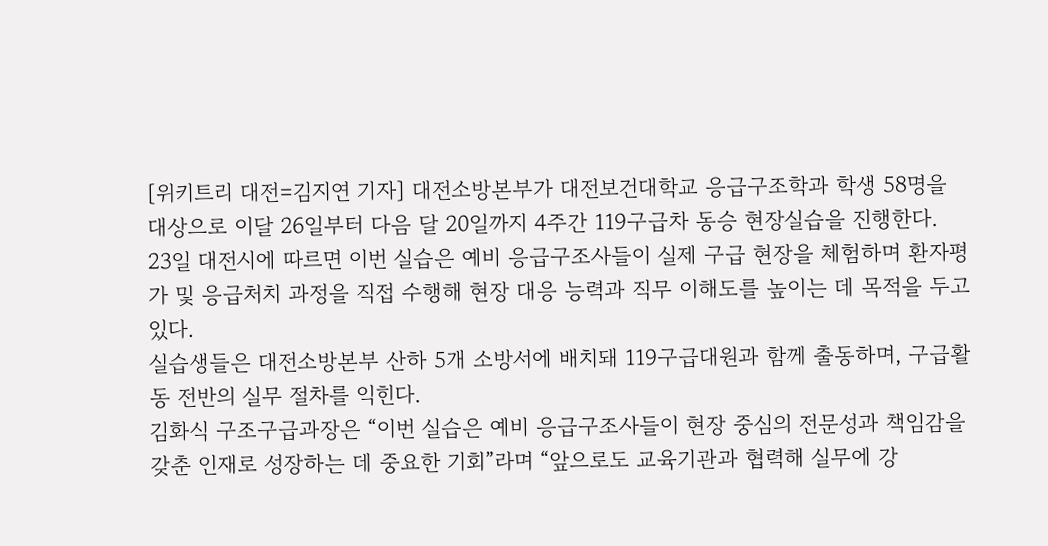[위키트리 대전=김지연 기자] 대전소방본부가 대전보건대학교 응급구조학과 학생 58명을 대상으로 이달 26일부터 다음 달 20일까지 4주간 119구급차 동승 현장실습을 진행한다.
23일 대전시에 따르면 이번 실습은 예비 응급구조사들이 실제 구급 현장을 체험하며 환자평가 및 응급처치 과정을 직접 수행해 현장 대응 능력과 직무 이해도를 높이는 데 목적을 두고 있다.
실습생들은 대전소방본부 산하 5개 소방서에 배치돼 119구급대원과 함께 출동하며, 구급활동 전반의 실무 절차를 익힌다.
김화식 구조구급과장은 “이번 실습은 예비 응급구조사들이 현장 중심의 전문성과 책임감을 갖춘 인재로 성장하는 데 중요한 기회”라며 “앞으로도 교육기관과 협력해 실무에 강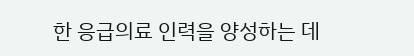한 응급의료 인력을 양성하는 데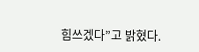힘쓰겠다”고 밝혔다.